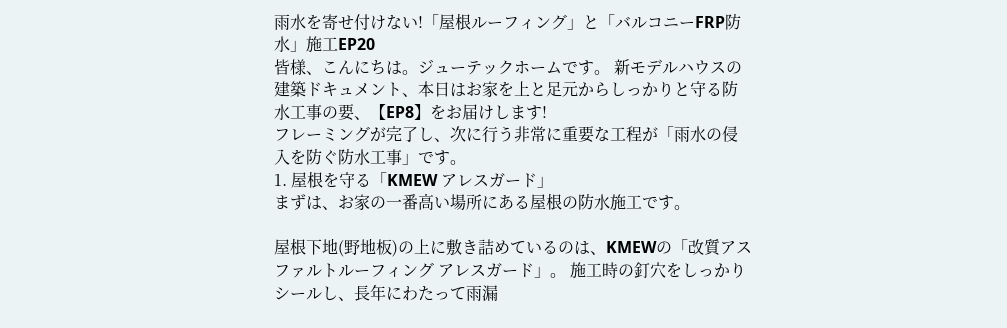雨水を寄せ付けない!「屋根ルーフィング」と「バルコニーFRP防水」施工EP20
皆様、こんにちは。ジューテックホームです。 新モデルハウスの建築ドキュメント、本日はお家を上と足元からしっかりと守る防水工事の要、【EP8】をお届けします!
フレーミングが完了し、次に行う非常に重要な工程が「雨水の侵入を防ぐ防水工事」です。
1. 屋根を守る「KMEW アレスガード」
まずは、お家の一番高い場所にある屋根の防水施工です。

屋根下地(野地板)の上に敷き詰めているのは、KMEWの「改質アスファルトルーフィング アレスガード」。 施工時の釘穴をしっかりシールし、長年にわたって雨漏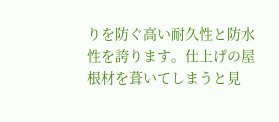りを防ぐ高い耐久性と防水性を誇ります。仕上げの屋根材を葺いてしまうと見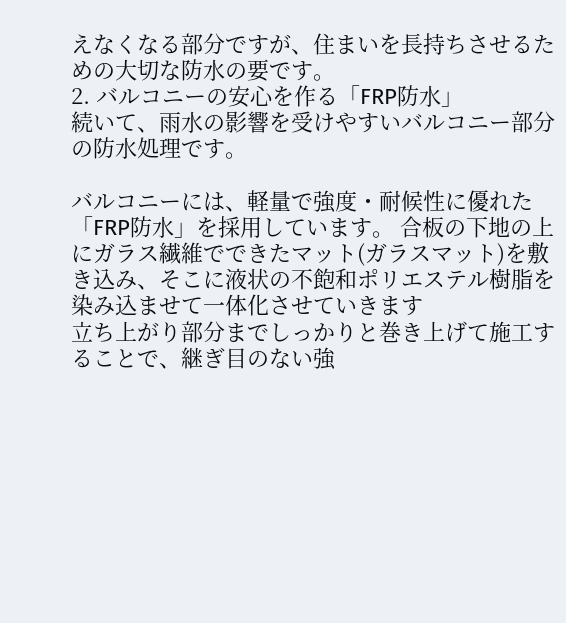えなくなる部分ですが、住まいを長持ちさせるための大切な防水の要です。
2. バルコニーの安心を作る「FRP防水」
続いて、雨水の影響を受けやすいバルコニー部分の防水処理です。

バルコニーには、軽量で強度・耐候性に優れた「FRP防水」を採用しています。 合板の下地の上にガラス繊維でできたマット(ガラスマット)を敷き込み、そこに液状の不飽和ポリエステル樹脂を染み込ませて一体化させていきます
立ち上がり部分までしっかりと巻き上げて施工することで、継ぎ目のない強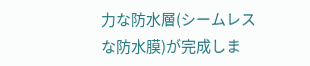力な防水層(シームレスな防水膜)が完成しま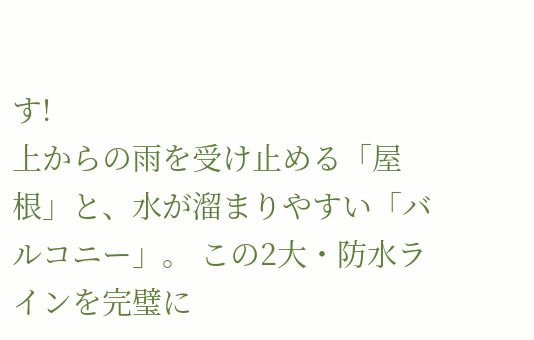す!
上からの雨を受け止める「屋根」と、水が溜まりやすい「バルコニー」。 この2大・防水ラインを完璧に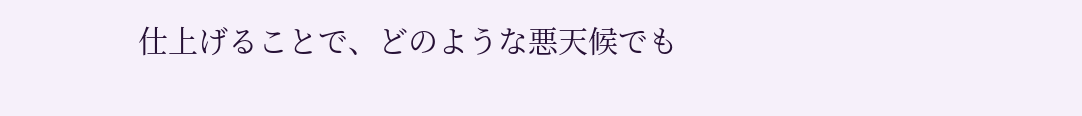仕上げることで、どのような悪天候でも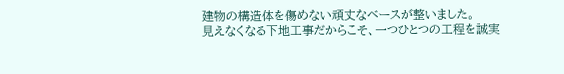建物の構造体を傷めない頑丈なベースが整いました。
見えなくなる下地工事だからこそ、一つひとつの工程を誠実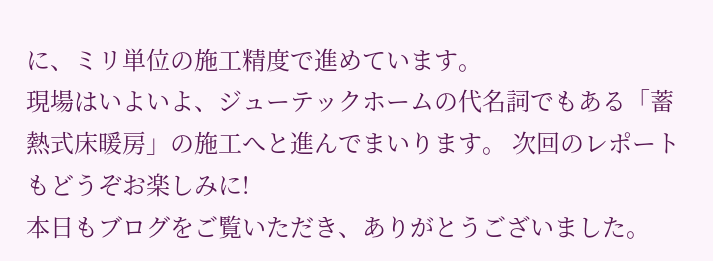に、ミリ単位の施工精度で進めています。
現場はいよいよ、ジューテックホームの代名詞でもある「蓄熱式床暖房」の施工へと進んでまいります。 次回のレポートもどうぞお楽しみに!
本日もブログをご覧いただき、ありがとうございました。